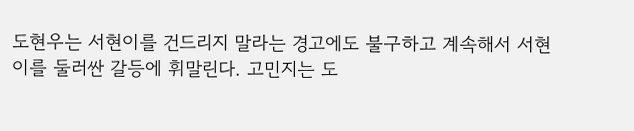도현우는 서현이를 건드리지 말라는 경고에도 불구하고 계속해서 서현이를 둘러싼 갈등에 휘말린다. 고민지는 도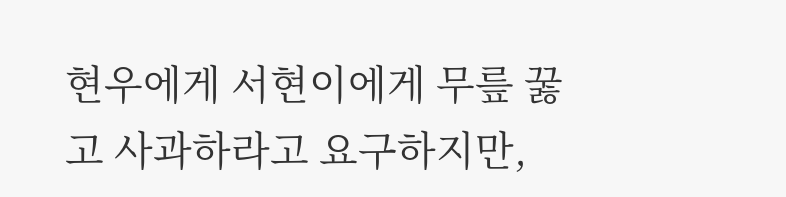현우에게 서현이에게 무릎 꿇고 사과하라고 요구하지만,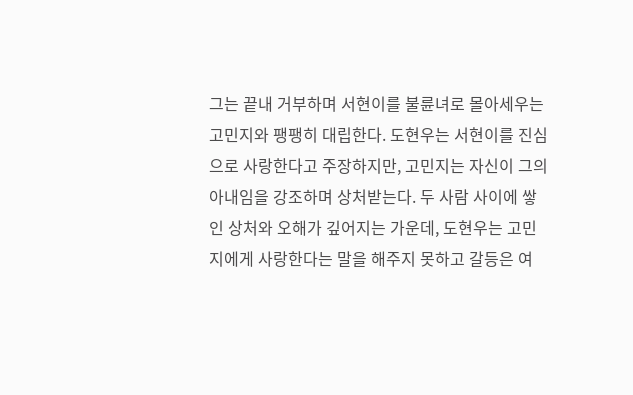그는 끝내 거부하며 서현이를 불륜녀로 몰아세우는 고민지와 팽팽히 대립한다. 도현우는 서현이를 진심으로 사랑한다고 주장하지만, 고민지는 자신이 그의 아내임을 강조하며 상처받는다. 두 사람 사이에 쌓인 상처와 오해가 깊어지는 가운데, 도현우는 고민지에게 사랑한다는 말을 해주지 못하고 갈등은 여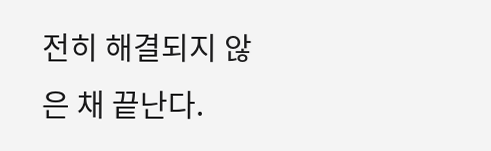전히 해결되지 않은 채 끝난다.